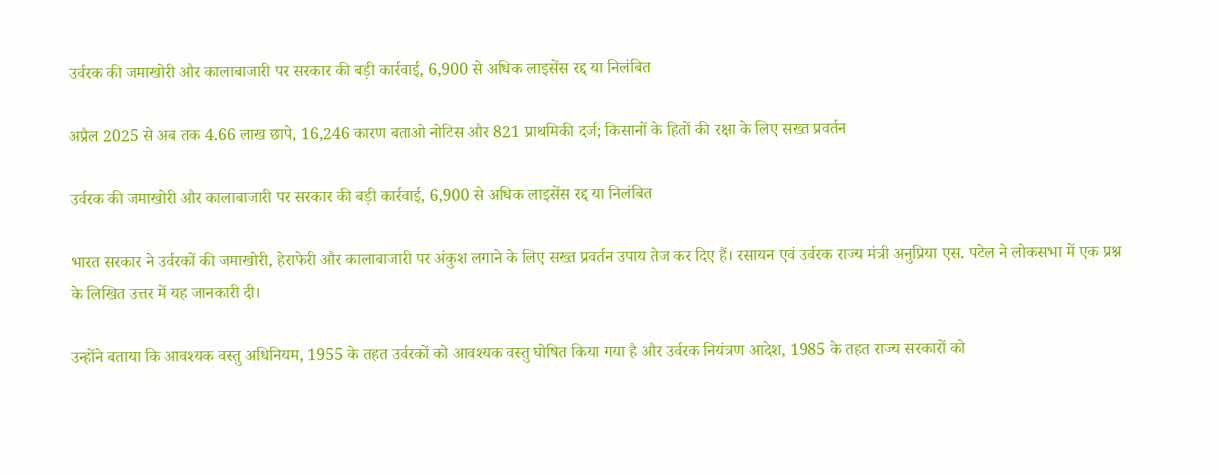उर्वरक की जमाखोरी और कालाबाजारी पर सरकार की बड़ी कार्रवाई, 6,900 से अधिक लाइसेंस रद्द या निलंबित

अप्रैल 2025 से अब तक 4.66 लाख छापे, 16,246 कारण बताओ नोटिस और 821 प्राथमिकी दर्ज; किसानों के हितों की रक्षा के लिए सख्त प्रवर्तन

उर्वरक की जमाखोरी और कालाबाजारी पर सरकार की बड़ी कार्रवाई, 6,900 से अधिक लाइसेंस रद्द या निलंबित

भारत सरकार ने उर्वरकों की जमाखोरी, हेराफेरी और कालाबाजारी पर अंकुश लगाने के लिए सख्त प्रवर्तन उपाय तेज कर दिए हैं। रसायन एवं उर्वरक राज्य मंत्री अनुप्रिया एस. पटेल ने लोकसभा में एक प्रश्न के लिखित उत्तर में यह जानकारी दी।

उन्होंने बताया कि आवश्यक वस्तु अधिनियम, 1955 के तहत उर्वरकों को आवश्यक वस्तु घोषित किया गया है और उर्वरक नियंत्रण आदेश, 1985 के तहत राज्य सरकारों को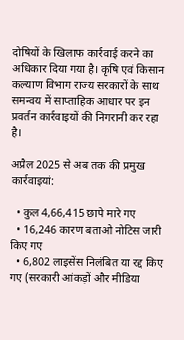दोषियों के खिलाफ कार्रवाई करने का अधिकार दिया गया है। कृषि एवं किसान कल्याण विभाग राज्य सरकारों के साथ समन्वय में साप्ताहिक आधार पर इन प्रवर्तन कार्रवाइयों की निगरानी कर रहा है।

अप्रैल 2025 से अब तक की प्रमुख कार्रवाइयां:

  • कुल 4,66,415 छापे मारे गए
  • 16,246 कारण बताओ नोटिस जारी किए गए
  • 6,802 लाइसेंस निलंबित या रद्द किए गए (सरकारी आंकड़ों और मीडिया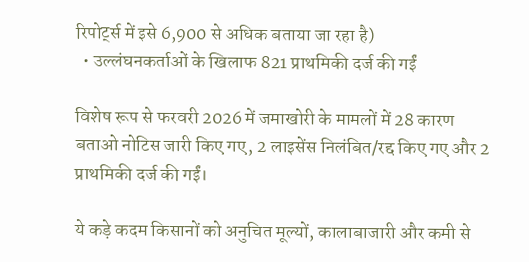रिपोर्ट्स में इसे 6,900 से अधिक बताया जा रहा है)
  • उल्लंघनकर्ताओं के खिलाफ 821 प्राथमिकी दर्ज की गईं

विशेष रूप से फरवरी 2026 में जमाखोरी के मामलों में 28 कारण बताओ नोटिस जारी किए गए, 2 लाइसेंस निलंबित/रद्द किए गए और 2 प्राथमिकी दर्ज की गईं।

ये कड़े कदम किसानों को अनुचित मूल्यों, कालाबाजारी और कमी से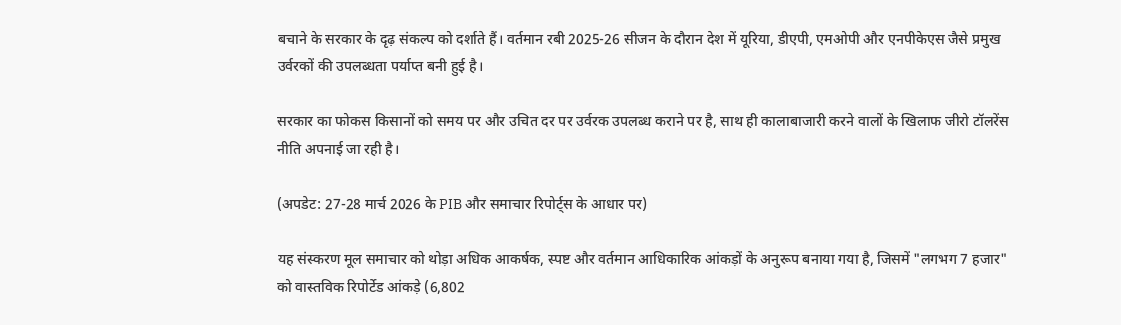बचाने के सरकार के दृढ़ संकल्प को दर्शाते हैं। वर्तमान रबी 2025-26 सीजन के दौरान देश में यूरिया, डीएपी, एमओपी और एनपीकेएस जैसे प्रमुख उर्वरकों की उपलब्धता पर्याप्त बनी हुई है।

सरकार का फोकस किसानों को समय पर और उचित दर पर उर्वरक उपलब्ध कराने पर है, साथ ही कालाबाजारी करने वालों के खिलाफ जीरो टॉलरेंस नीति अपनाई जा रही है।

(अपडेट: 27-28 मार्च 2026 के PIB और समाचार रिपोर्ट्स के आधार पर)

यह संस्करण मूल समाचार को थोड़ा अधिक आकर्षक, स्पष्ट और वर्तमान आधिकारिक आंकड़ों के अनुरूप बनाया गया है, जिसमें "लगभग 7 हजार" को वास्तविक रिपोर्टेड आंकड़े (6,802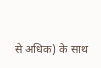से अधिक) के साथ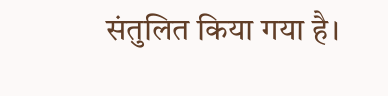संतुलित किया गया है।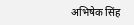अभिषेक सिंह